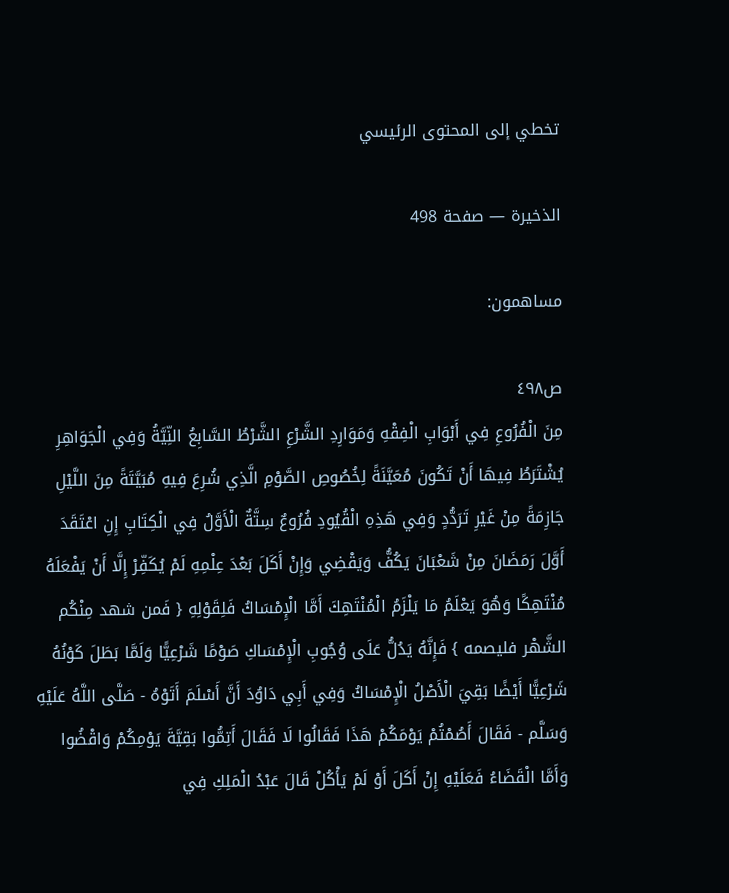تخطي إلى المحتوى الرئيسي

الذخيرة — صفحة 498

مساهمون:

ص٤٩٨
مِنَ الْفُرُوعِ فِي أَبْوَابِ الْفِقْهِ وَمَوَارِدِ الشَّرْعِ الشَّرْطُ السَّابِعُ النِّيَّةُ وَفِي الْجَوَاهِرِ يُشْتَرَطُ فِيهَا أَنْ تَكُونَ مُعَيَّنَةً لِخُصُوصِ الصَّوْمِ الَّذِي شُرِعَ فِيهِ مُبَيَّتَةً مِنَ اللَّيْلِ جَازِمَةً مِنْ غَيْرِ تَرَدُّدٍ وَفِي هَذِهِ الْقُيُودِ فُرُوعٌ سِتَّةٌ الْأَوَّلُ فِي الْكِتَابِ إِنِ اعْتَقَدَ أَوَّلَ رَمَضَانَ مِنْ شَعْبَانَ يَكُفُّ وَيَقْضِي وَإِنْ أَكَلَ بَعْدَ عِلْمِهِ لَمْ يُكَفِّرْ إِلَّا أَنْ يَفْعَلَهُ مُنْتَهِكًا وَهُوَ يَعْلَمُ مَا يَلْزَمُ الْمُنْتَهِكَ أَمَّا الْإِمْسَاكُ فَلِقَوْلِهِ { فَمن شهد مِنْكُم الشَّهْر فليصمه } فَإِنَّهُ يَدُلُّ عَلَى وُجُوبِ الْإِمْسَاكِ صَوْمًا شَرْعِيًّا وَلَمَّا بَطَلَ كَوْنُهُ شَرْعِيًّا أَيْضًا بَقِيَ الْأَصْلُ الْإِمْسَاكُ وَفِي أَبِي دَاوُدَ أَنَّ أَسْلَمَ أَتَوْهُ - صَلَّى اللَّهُ عَلَيْهِ وَسَلَّم - فَقَالَ أَصُمْتُمْ يَوْمَكُمْ هَذَا فَقَالُوا لَا فَقَالَ أَتِمُّوا بَقِيَّةَ يَوْمِكُمْ وَاقْضُوا وَأَمَّا الْقَضَاءُ فَعَلَيْهِ إِنْ أَكَلَ أَوْ لَمْ يَأْكُلْ قَالَ عَبْدُ الْمَلِكِ فِي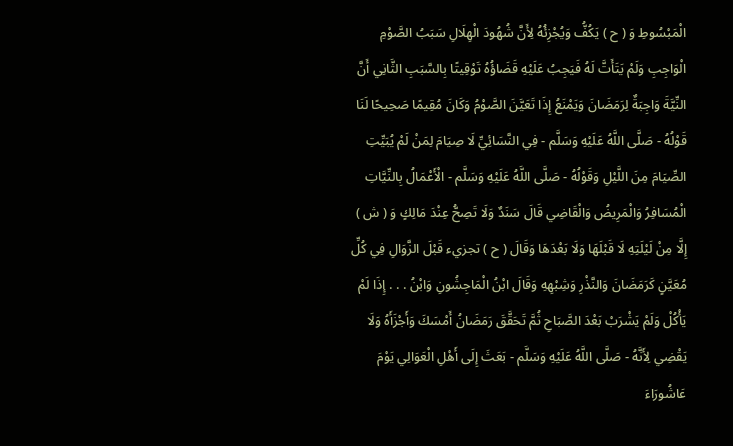الْمَبْسُوطِ وَ ( ح ) يَكُفُّ وَيُجْزِئُهُ لِأَنَّ شُهُودَ الْهِلَالِ سَبَبُ الصَّوْمِ الْوَاجِبِ وَلَمْ يَتَأَتَّ لَهُ فَيَجِبُ عَلَيْهِ قَضَاؤُهُ تَوْقِيتًا بِالسَّبَبِ الثَّانِي أَنَّ النِّيَّةَ وَاجِبَةٌ لِرَمَضَانَ وَيَمْنَعُ إِذَا تَعَيَّنَ الصَّوْمُ وَكَانَ مُقِيمًا صَحِيحًا لَنَا قَوْلُهُ - صَلَّى اللَّهُ عَلَيْهِ وَسَلَّم - فِي النَّسَائِيِّ لَا صِيَامَ لِمَنْ لَمْ يُبَيِّتِ الصِّيَامَ مِنَ اللَّيْلِ وَقَوْلُهُ - صَلَّى اللَّهُ عَلَيْهِ وَسَلَّم - الْأَعْمَالُ بِالنِّيَّاتِ الْمُسَافِرُ وَالْمَرِيضُ وَالْقَاضِي قَالَ سَنَدٌ وَلَا تَصِحُّ عِنْدَ مَالِكٍ وَ ( ش ) إِلَّا مِنْ لَيْلَتِهِ لَا قَبْلَهَا وَلَا بَعْدَهَا وَقَالَ ( ح ) تجزيء قَبْلَ الزَّوَالِ فِي كُلِّ مُعَيَّنٍ كَرَمَضَانَ وَالنَّذْرِ وَشِبْهِهِ وَقَالَ ابْنُ الْمَاجِشُونِ وَابْنُ . . . إِذَا لَمْ يَأْكُلْ وَلَمْ يَشْرَبْ بَعْدَ الصَّبَاحِ ثُمَّ تَحَقَّقَ رَمَضَانُ أَمْسَكَ وَأَجْزَأَهُ وَلَا يَقْضِي لِأَنَّهُ - صَلَّى اللَّهُ عَلَيْهِ وَسَلَّم - بَعَثَ إِلَى أَهْلِ الْعَوَالِي يَوْمَ عَاشُورَاءَ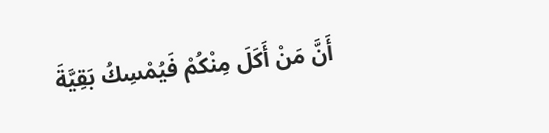أَنَّ مَنْ أَكَلَ مِنْكُمْ فَيُمْسِكُ بَقِيَّةَ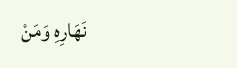نَهَارِهِ وَمَنْ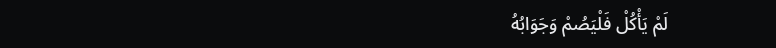لَمْ يَأْكُلْ فَلْيَصُمْ وَجَوَابُهُ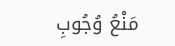مَنْعُ وُجُوبِ